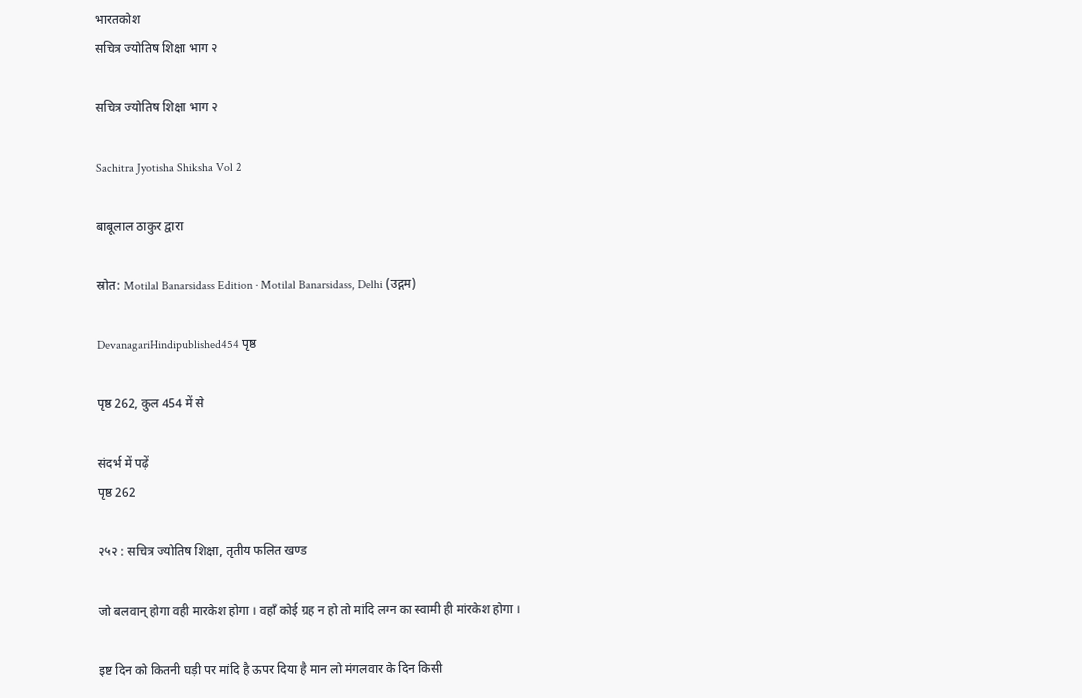भारतकोश
सचित्र ज्योतिष शिक्षा भाग २

सचित्र ज्योतिष शिक्षा भाग २

Sachitra Jyotisha Shiksha Vol 2

बाबूलाल ठाकुर द्वारा

स्रोत: Motilal Banarsidass Edition · Motilal Banarsidass, Delhi (उद्गम)

DevanagariHindipublished454 पृष्ठ

पृष्ठ 262, कुल 454 में से

संदर्भ में पढ़ें
पृष्ठ 262

२५२ : सचित्र ज्योतिष शिक्षा, तृतीय फलित खण्ड

जो बलवान्‌ होगा वही मारकेश होगा । वहाँ कोई ग्रह न हो तो मांदि लग्न का स्वामी ही मांरकेश होगा ।

इष्ट दिन को कितनी घड़ी पर मांदि है ऊपर दिया है मान लो मंगलवार के दिन किसी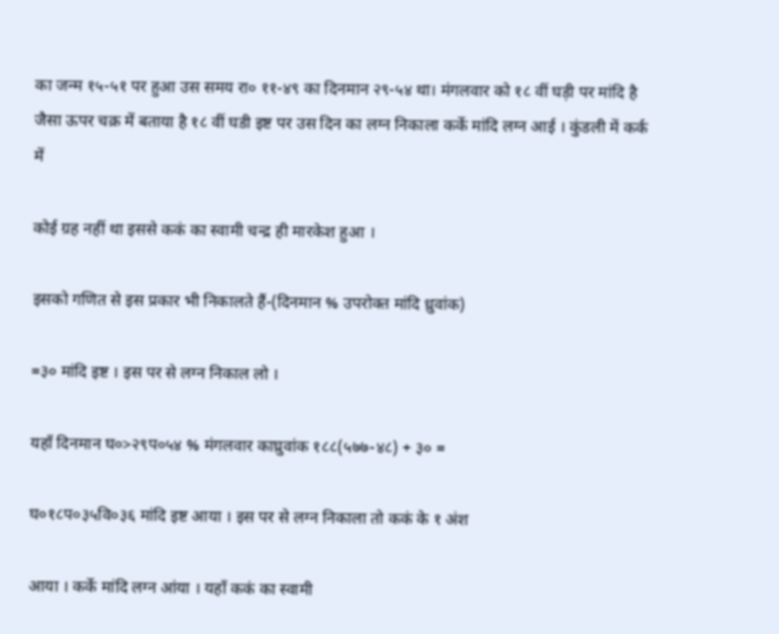का जन्म १५-५१ पर हुआ उस समय रा० ११-४९ का दिनमान २९-५४ था। मंगलवार को १८ वीं घड़ी पर मांदि है जैसा ऊपर चक्र में बताया है १८ वीं घडी इष्ट पर उस दिन का लग्न निकाला कर्के मांदि लग्न आई । कुंडली में कर्क में

कोई ग्रह नहीं था इससे ककं का स्वामी चन्द्र ही मारकेश हुआ ।

इसको गणित से इस प्रकार भी निकालते हैं-(दिनमान % उपरोक्त मांदि ध्रुवांक)

=३० मांदि इष्ट । इस पर से लग्न निकाल लो ।

यहाँ दिनमान घ०>२९प०५४ % मंगलवार काघ्रुवांक १८८(५७७-४८) + ३० =

घ०१८प०३५वि०३६ मांदि इष्ट आया । इस पर से लग्न निकाला तो ककं के १ अंश

आया । कर्के मांदि लग्न आंया । यहाँ ककं का स्वामी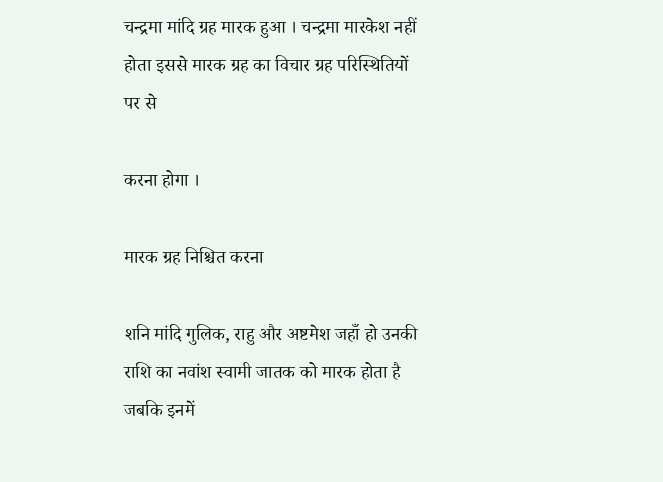चन्द्रमा मांदि ग्रह मारक हुआ । चन्द्रमा मारकेश नहीं होता इससे मारक ग्रह का विचार ग्रह परिस्थितियों पर से

करना होगा ।

मारक ग्रह निश्चित करना

शनि मांदि गुलिक, राहु और अष्टमेश जहाँ हो उनकी राशि का नवांश स्वामी जातक को मारक होता है जबकि इनमें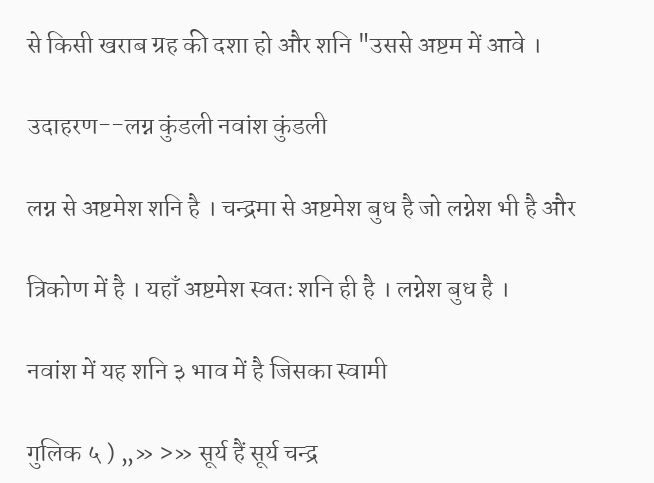से किसी खराब ग्रह की दशा हो और शनि "उससे अष्टम में आवे ।

उदाहरण--लग्न कुंडली नवांश कुंडली

लग्न से अष्टमेश शनि है । चन्द्रमा से अष्टमेश बुध है जो लग्नेश भी है और

त्रिकोण में है । यहाँ अष्टमेश स्वतः शनि ही है । लग्नेश बुध है ।

नवांश में यह शनि ३ भाव में है जिसका स्वामी

गुलिक ५ ) „» >» सूर्य हैं सूर्य चन्द्र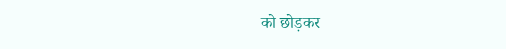को छोड़कर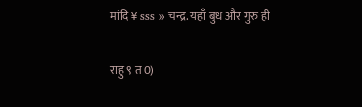मांदि ¥ sss » चन्द्र. यहाँ बुध और गुरु ही

राहु ९ त 0)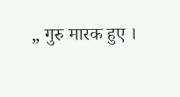„ गुरु मारक हुए ।